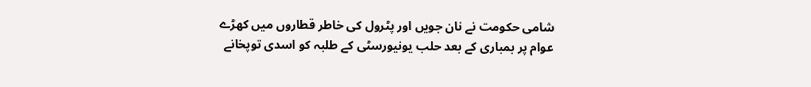شامی حکومت نے نان جویں اور پٹرول کی خاطر قطاروں میں کھڑے عوام پر بمباری کے بعد حلب یونیورسٹی کے طلبہ کو اسدی توپخانے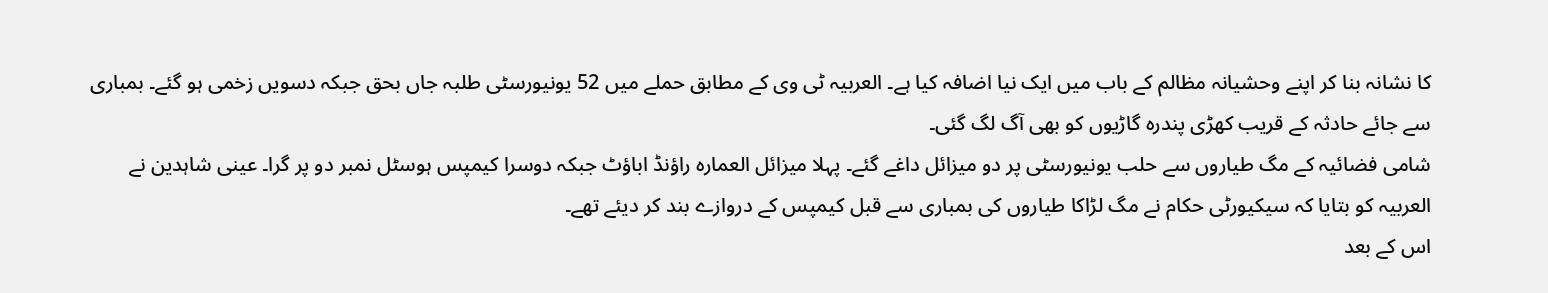کا نشانہ بنا کر اپنے وحشیانہ مظالم کے باب میں ایک نیا اضافہ کیا ہے۔ العربیہ ٹی وی کے مطابق حملے میں 52 یونیورسٹی طلبہ جاں بحق جبکہ دسویں زخمی ہو گئے۔ بمباری سے جائے حادثہ کے قریب کھڑی پندرہ گاڑیوں کو بھی آگ لگ گئی۔
شامی فضائیہ کے مگ طیاروں سے حلب یونیورسٹی پر دو میزائل داغے گئے۔ پہلا میزائل العمارہ راؤنڈ اباؤٹ جبکہ دوسرا کیمپس ہوسٹل نمبر دو پر گرا۔ عینی شاہدین نے العربیہ کو بتایا کہ سیکیورٹی حکام نے مگ لڑاکا طیاروں کی بمباری سے قبل کیمپس کے دروازے بند کر دیئے تھے۔
اس کے بعد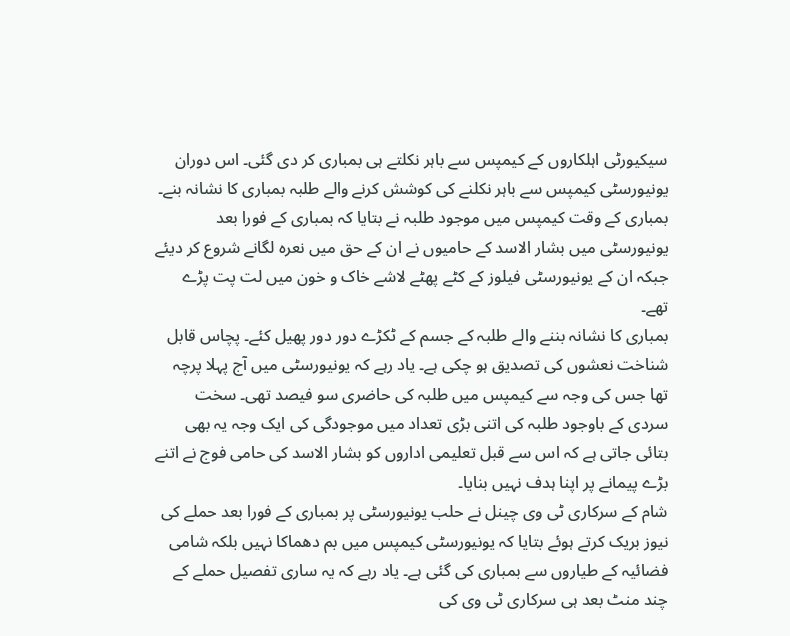سیکیورٹی اہلکاروں کے کیمپس سے باہر نکلتے ہی بمباری کر دی گئی۔ اس دوران یونیورسٹی کیمپس سے باہر نکلنے کی کوشش کرنے والے طلبہ بمباری کا نشانہ بنے۔
بمباری کے وقت کیمپس میں موجود طلبہ نے بتایا کہ بمباری کے فورا بعد یونیورسٹی میں بشار الاسد کے حامیوں نے ان کے حق میں نعرہ لگانے شروع کر دیئے جبکہ ان کے یونیورسٹی فیلوز کے کٹے پھٹے لاشے خاک و خون میں لت پت پڑے تھے۔
بمباری کا نشانہ بننے والے طلبہ کے جسم کے ٹکڑے دور دور پھیل کئے۔ پچاس قابل شناخت نعشوں کی تصدیق ہو چکی ہے۔ یاد رہے کہ یونیورسٹی میں آج پہلا پرچہ تھا جس کی وجہ سے کیمپس میں طلبہ کی حاضری سو فیصد تھی۔ سخت سردی کے باوجود طلبہ کی اتنی بڑی تعداد میں موجودگی کی ایک وجہ یہ بھی بتائی جاتی ہے کہ اس سے قبل تعلیمی اداروں کو بشار الاسد کی حامی فوج نے اتنے بڑے پیمانے پر اپنا ہدف نہیں بنایا۔
شام کے سرکاری ٹی وی چینل نے حلب یونیورسٹی پر بمباری کے فورا بعد حملے کی نیوز بریک کرتے ہوئے بتایا کہ یونیورسٹی کیمپس میں بم دھماکا نہیں بلکہ شامی فضائیہ کے طیاروں سے بمباری کی گئی ہے۔ یاد رہے کہ یہ ساری تفصیل حملے کے چند منٹ بعد ہی سرکاری ٹی وی کی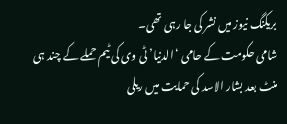بریکنگ نیوز میں نشر کی جا رہی تھی۔
شامی حکومت کے حامی ‘الدنیا’ ٹی وی کی ٹیم حملے کے چند ہی منٹ بعد بشار الاسد کی حمایت میں ریلی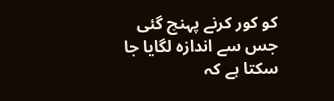کو کور کرنے پہنچ گئی جس سے اندازہ لگایا جا سکتا ہے کہ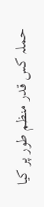حملہ کس قدر منظم طور پر کیا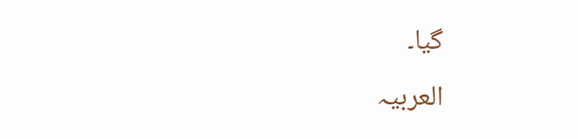گیا۔
العربیہ